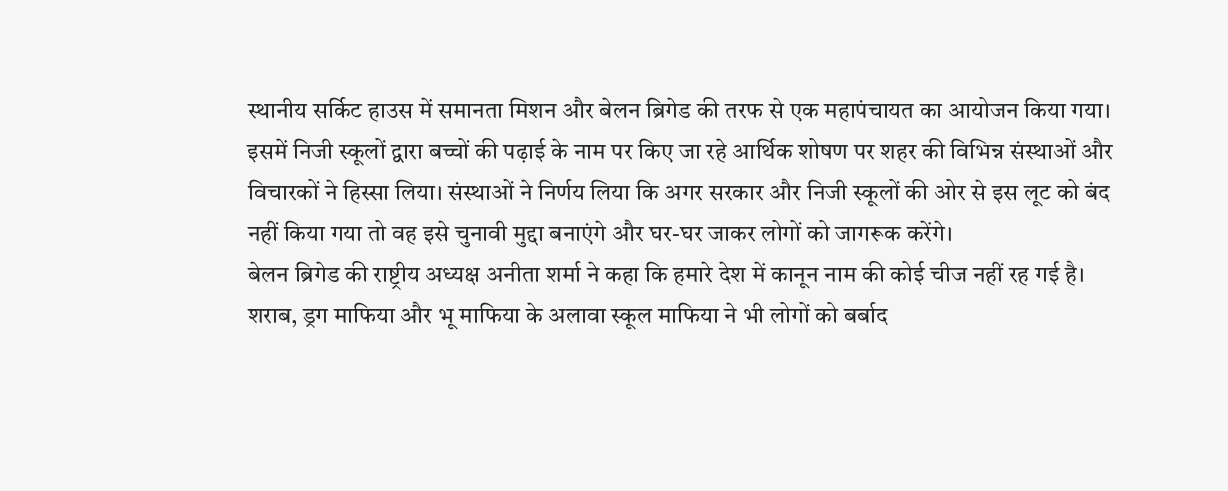स्थानीय सर्किट हाउस में समानता मिशन और बेलन ब्रिगेड की तरफ से एक महापंचायत का आयोजन किया गया। इसमें निजी स्कूलों द्वारा बच्चों की पढ़ाई के नाम पर किए जा रहे आर्थिक शोषण पर शहर की विभिन्न संस्थाओं और विचारकों ने हिस्सा लिया। संस्थाओं ने निर्णय लिया कि अगर सरकार और निजी स्कूलों की ओर से इस लूट को बंद नहीं किया गया तो वह इसे चुनावी मुद्दा बनाएंगे और घर-घर जाकर लोगों को जागरूक करेंगे।
बेलन ब्रिगेड की राष्ट्रीय अध्यक्ष अनीता शर्मा ने कहा कि हमारे देश में कानून नाम की कोई चीज नहीं रह गई है। शराब, ड्रग माफिया और भू माफिया के अलावा स्कूल माफिया ने भी लोगों को बर्बाद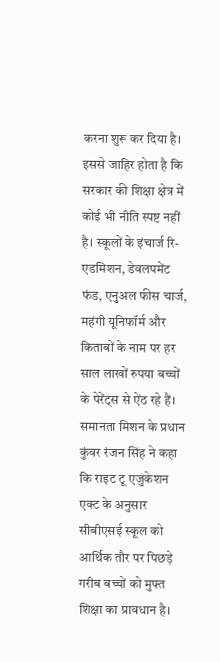करना शुरू कर दिया है। इससे जाहिर होता है कि सरकार की शिक्षा क्षेत्र में कोई भी नीति स्पष्ट नहीं है। स्कूलों के इंचार्ज रि-एडमिशन, डेवलपमेंट फंड, एनुअल फीस चार्ज, महंगी यूनिफॉर्म और किताबों के नाम पर हर साल लाखों रुपया बच्चों के पेरेंट्स से ऐंठ रहे हैं।
समानता मिशन के प्रधान कुंवर रंजन सिंह ने कहा कि राइट टू एजुकेशन एक्ट के अनुसार सीबीएसई स्कूल को आर्थिक तौर पर पिछड़े गरीब बच्चों को मुफ्त शिक्षा का प्रावधान है।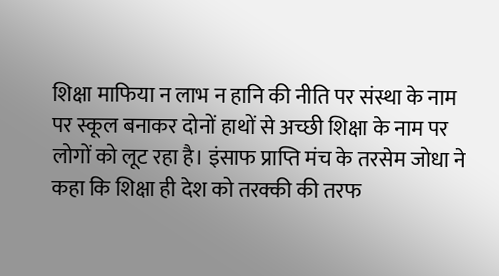शिक्षा माफिया न लाभ न हानि की नीति पर संस्था के नाम पर स्कूल बनाकर दोनों हाथों से अच्छी शिक्षा के नाम पर लोगों को लूट रहा है। इंसाफ प्राप्ति मंच के तरसेम जोधा ने कहा कि शिक्षा ही देश को तरक्की की तरफ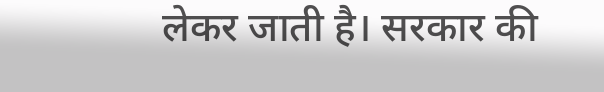लेकर जाती है। सरकार की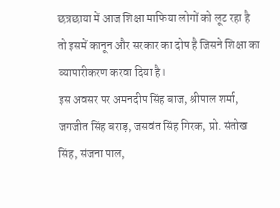छत्रछाया में आज शिक्षा माफिया लोगों को लूट रहा है तो इसमें कानून और सरकार का दोष है जिसने शिक्षा का व्यापारीकरण करवा दिया है।
इस अवसर पर अमनदीप सिंह बाज, श्रीपाल शर्मा, जगजीत सिंह बराड़, जसवंत सिंह गिरक, प्रो. संतोख सिंह, संजना पाल,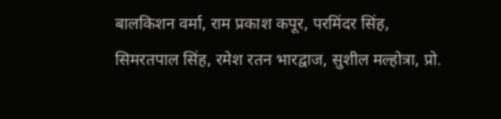बालकिशन वर्मा, राम प्रकाश कपूर, परमिंदर सिंह, सिमरतपाल सिंह, रमेश रतन भारद्वाज, सुशील मल्होत्रा, प्रो.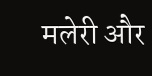मलेरी और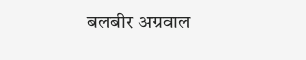बलबीर अग्रवाल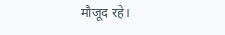मौजूद रहे।